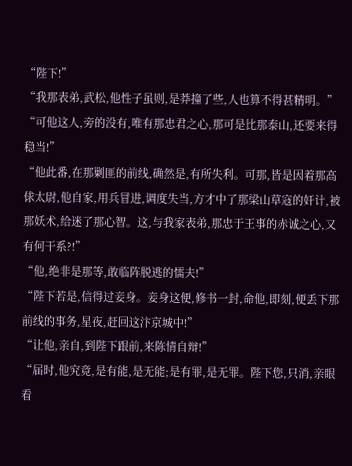“陛下!”
“我那表弟,武松,他性子虽则,是莽撞了些,人也算不得甚精明。”
“可他这人,旁的没有,唯有那忠君之心,那可是比那泰山,还要来得稳当!”
“他此番,在那剿匪的前线,确然是,有所失利。可那,皆是因着那高俅太尉,他自家,用兵冒进,调度失当,方才中了那梁山草寇的奸计,被那妖术,给迷了那心智。这,与我家表弟,那忠于王事的赤诚之心,又有何干系?!”
“他,绝非是那等,敢临阵脱逃的懦夫!”
“陛下若是,信得过妾身。妾身这便,修书一封,命他,即刻,便丢下那前线的事务,星夜,赶回这汴京城中!”
“让他,亲自,到陛下跟前,来陈情自辩!”
“届时,他究竟,是有能,是无能;是有罪,是无罪。陛下您,只消,亲眼看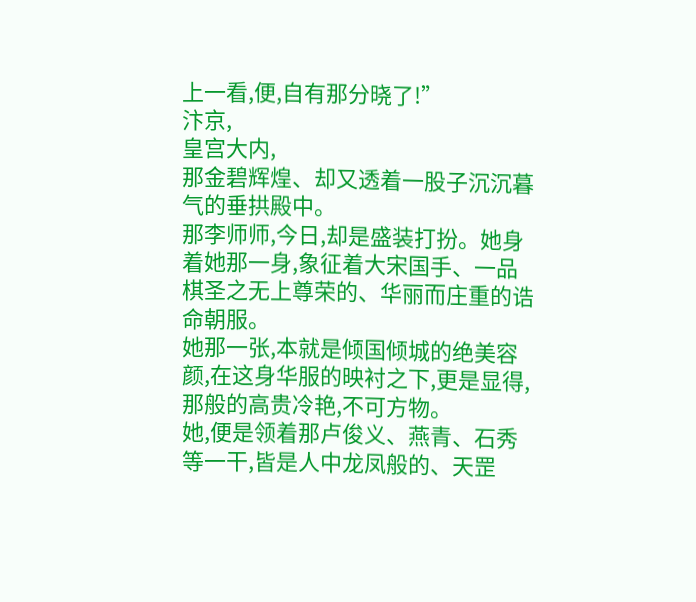上一看,便,自有那分晓了!”
汴京,
皇宫大内,
那金碧辉煌、却又透着一股子沉沉暮气的垂拱殿中。
那李师师,今日,却是盛装打扮。她身着她那一身,象征着大宋国手、一品棋圣之无上尊荣的、华丽而庄重的诰命朝服。
她那一张,本就是倾国倾城的绝美容颜,在这身华服的映衬之下,更是显得,那般的高贵冷艳,不可方物。
她,便是领着那卢俊义、燕青、石秀等一干,皆是人中龙凤般的、天罡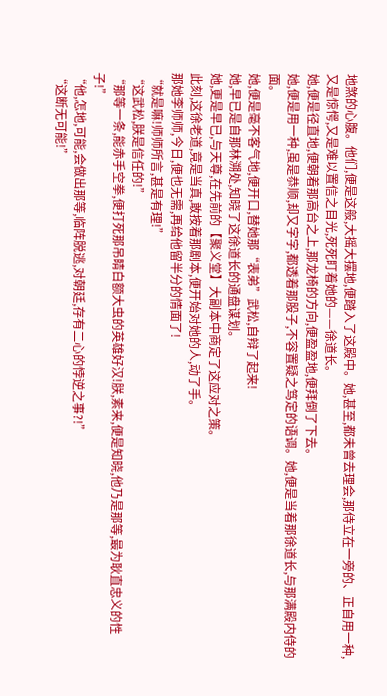地煞的心腹。他们,便是这般,大摇大摆地,便踏入了这殿中。她,甚至,都未曾去理会,那侍立在一旁的、正自用一种,又是惊愕,又是难以置信之目光,死死盯着她的——徐道长。
她,便是径直地,便朝着那高台之上,那龙椅的方向,便盈盈地,便拜倒了下去。
她,便是用一种,虽是恭顺,却又字字,都透着那股子,不容置疑之笃定的语调。她,便是当着那徐道长,与那满殿内侍的面。
她,便是毫不客气地,便开口,替她那“表弟”武松,自辩了起来!
她,早已是自那林溯处,知晓了这徐道长的通盘谋划。
她,更是早已,与天尊,在先前的【聚义堂】大副本中商定了这应对之策。
此刻,这徐老道,竟是当真,敢按着那剧本,便开始对她的人,动了手。
那她李师师,今日,便也无需,再给他留半分的情面了!
“就是嘛!师师所言,甚是有理!”
“这武松,朕是信任的!”
“那等一条,能赤手空拳,便打死那吊睛白额大虫的英雄好汉!朕,素来,便是知晓,他乃是那等,最为耿直忠义的性子!”
“他,怎地,可能,会做出那等,临阵脱逃,对朝廷,存有二心的悖逆之事?!”
“这断无可能!”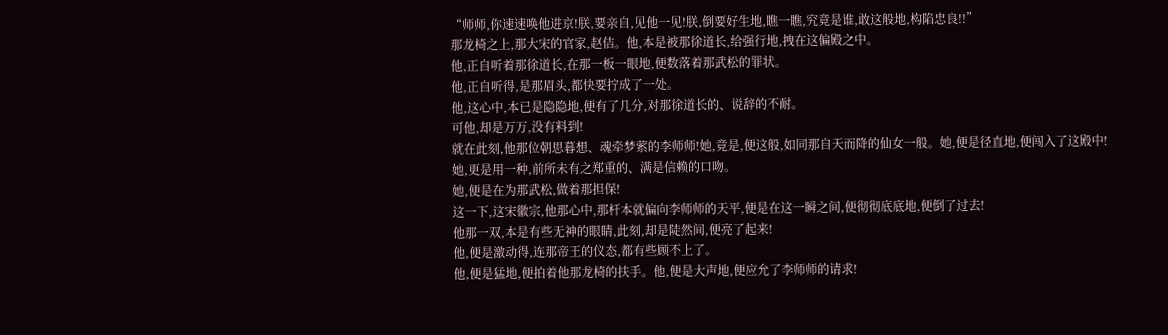“师师,你速速唤他进京!朕,要亲自,见他一见!朕,倒要好生地,瞧一瞧,究竟是谁,敢这般地,构陷忠良!!”
那龙椅之上,那大宋的官家,赵佶。他,本是被那徐道长,给强行地,拽在这偏殿之中。
他,正自听着那徐道长,在那一板一眼地,便数落着那武松的罪状。
他,正自听得,是那眉头,都快要拧成了一处。
他,这心中,本已是隐隐地,便有了几分,对那徐道长的、说辞的不耐。
可他,却是万万,没有料到!
就在此刻,他那位朝思暮想、魂牵梦萦的李师师!她,竟是,便这般,如同那自天而降的仙女一般。她,便是径直地,便闯入了这殿中!
她,更是用一种,前所未有之郑重的、满是信赖的口吻。
她,便是在为那武松,做着那担保!
这一下,这宋徽宗,他那心中,那杆本就偏向李师师的天平,便是在这一瞬之间,便彻彻底底地,便倒了过去!
他那一双,本是有些无神的眼睛,此刻,却是陡然间,便亮了起来!
他,便是激动得,连那帝王的仪态,都有些顾不上了。
他,便是猛地,便拍着他那龙椅的扶手。他,便是大声地,便应允了李师师的请求!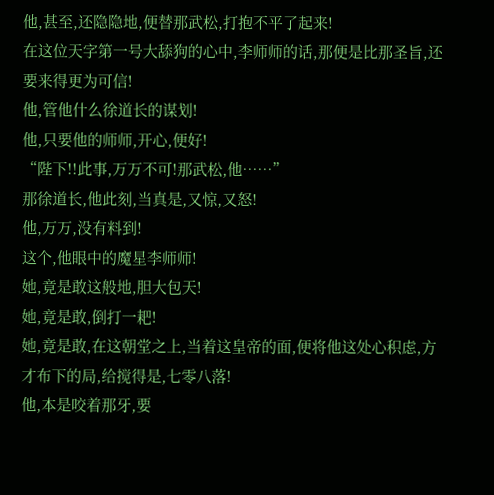他,甚至,还隐隐地,便替那武松,打抱不平了起来!
在这位天字第一号大舔狗的心中,李师师的话,那便是比那圣旨,还要来得更为可信!
他,管他什么徐道长的谋划!
他,只要他的师师,开心,便好!
“陛下!!此事,万万不可!那武松,他……”
那徐道长,他此刻,当真是,又惊,又怒!
他,万万,没有料到!
这个,他眼中的魔星李师师!
她,竟是敢这般地,胆大包天!
她,竟是敢,倒打一耙!
她,竟是敢,在这朝堂之上,当着这皇帝的面,便将他这处心积虑,方才布下的局,给搅得是,七零八落!
他,本是咬着那牙,要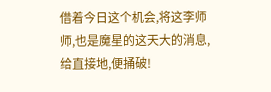借着今日这个机会,将这李师师,也是魔星的这天大的消息,给直接地,便捅破!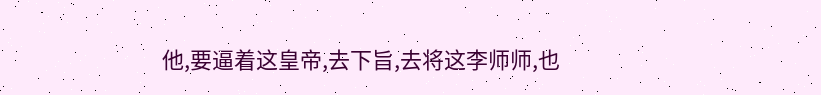他,要逼着这皇帝,去下旨,去将这李师师,也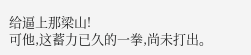给逼上那梁山!
可他,这蓄力已久的一拳,尚未打出。